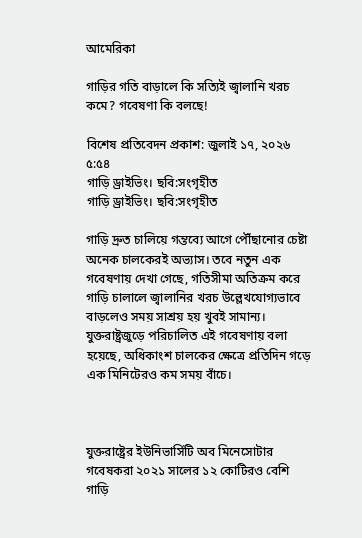আমেরিকা

গাড়ির গতি বাড়ালে কি সত্যিই জ্বালানি খরচ কমে? গবেষণা কি বলছে!

বিশেষ প্রতিবেদন প্রকাশ: জুলাই ১৭, ২০২৬ ৫:৫৪
গাড়ি ড্রাইভিং। ছবি:সংগৃহীত
গাড়ি ড্রাইভিং। ছবি:সংগৃহীত

গাড়ি দ্রুত চালিয়ে গন্তব্যে আগে পৌঁছানোর চেষ্টা অনেক চালকেরই অভ্যাস। তবে নতুন এক গবেষণায় দেখা গেছে, গতিসীমা অতিক্রম করে গাড়ি চালালে জ্বালানির খরচ উল্লেখযোগ্যভাবে বাড়লেও সময় সাশ্রয় হয় খুবই সামান্য। যুক্তরাষ্ট্রজুড়ে পরিচালিত এই গবেষণায় বলা হয়েছে, অধিকাংশ চালকের ক্ষেত্রে প্রতিদিন গড়ে এক মিনিটেরও কম সময় বাঁচে।



যুক্তরাষ্ট্রের ইউনিভার্সিটি অব মিনেসোটার গবেষকরা ২০২১ সালের ১২ কোটিরও বেশি গাড়ি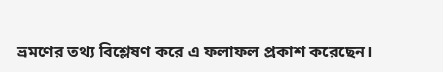ভ্রমণের তথ্য বিশ্লেষণ করে এ ফলাফল প্রকাশ করেছেন।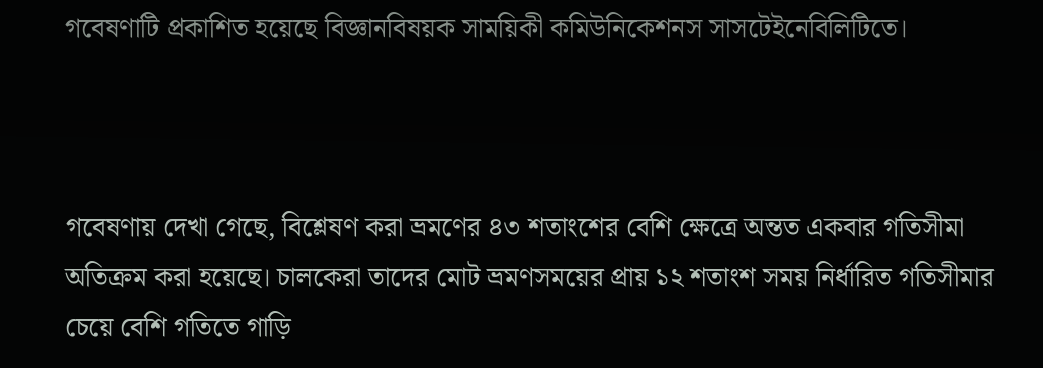গবেষণাটি প্রকাশিত হয়েছে বিজ্ঞানবিষয়ক সাময়িকী কমিউনিকেশনস সাসটেইনেবিলিটিতে।



গবেষণায় দেখা গেছে, বিশ্লেষণ করা ভ্রমণের ৪৩ শতাংশের বেশি ক্ষেত্রে অন্তত একবার গতিসীমা অতিক্রম করা হয়েছে। চালকেরা তাদের মোট ভ্রমণসময়ের প্রায় ১২ শতাংশ সময় নির্ধারিত গতিসীমার চেয়ে বেশি গতিতে গাড়ি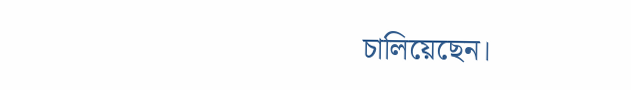চালিয়েছেন।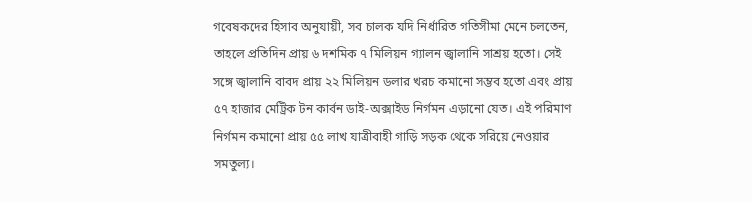গবেষকদের হিসাব অনুযায়ী, সব চালক যদি নির্ধারিত গতিসীমা মেনে চলতেন, তাহলে প্রতিদিন প্রায় ৬ দশমিক ৭ মিলিয়ন গ্যালন জ্বালানি সাশ্রয় হতো। সেই সঙ্গে জ্বালানি বাবদ প্রায় ২২ মিলিয়ন ডলার খরচ কমানো সম্ভব হতো এবং প্রায় ৫৭ হাজার মেট্রিক টন কার্বন ডাই-অক্সাইড নির্গমন এড়ানো যেত। এই পরিমাণ নির্গমন কমানো প্রায় ৫৫ লাখ যাত্রীবাহী গাড়ি সড়ক থেকে সরিয়ে নেওয়ার সমতুল্য।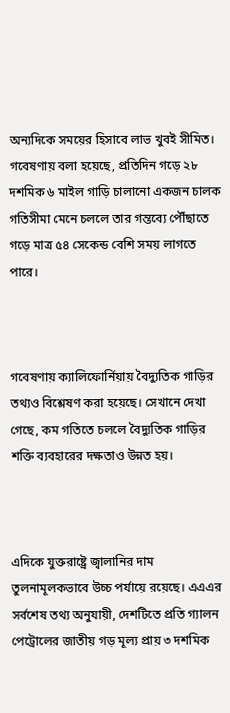অন্যদিকে সময়ের হিসাবে লাভ খুবই সীমিত। গবেষণায় বলা হয়েছে, প্রতিদিন গড়ে ২৮ দশমিক ৬ মাইল গাড়ি চালানো একজন চালক গতিসীমা মেনে চললে তার গন্তব্যে পৌঁছাতে গড়ে মাত্র ৫৪ সেকেন্ড বেশি সময় লাগতে পারে।



গবেষণায় ক্যালিফোর্নিয়ায় বৈদ্যুতিক গাড়ির তথ্যও বিশ্লেষণ করা হয়েছে। সেখানে দেখা গেছে, কম গতিতে চললে বৈদ্যুতিক গাড়ির শক্তি ব্যবহারের দক্ষতাও উন্নত হয়।



এদিকে যুক্তরাষ্ট্রে জ্বালানির দাম তুলনামূলকভাবে উচ্চ পর্যায়ে রয়েছে। এএএর সর্বশেষ তথ্য অনুযায়ী, দেশটিতে প্রতি গ্যালন পেট্রোলের জাতীয় গড় মূল্য প্রায় ৩ দশমিক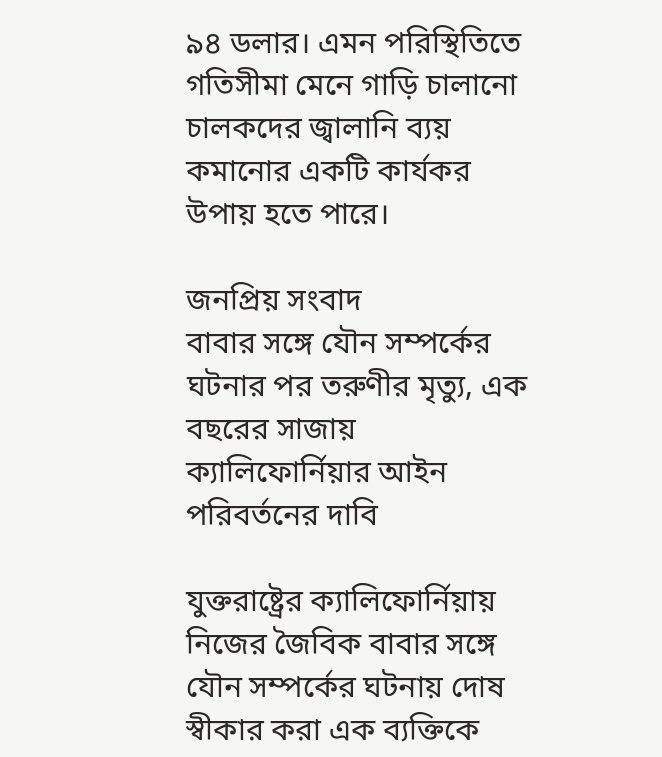৯৪ ডলার। এমন পরিস্থিতিতে গতিসীমা মেনে গাড়ি চালানো চালকদের জ্বালানি ব্যয় কমানোর একটি কার্যকর উপায় হতে পারে।

জনপ্রিয় সংবাদ
বাবার সঙ্গে যৌন সম্পর্কের ঘটনার পর তরুণীর মৃত্যু, এক বছরের সাজায় ক্যালিফোর্নিয়ার আইন পরিবর্তনের দাবি

যুক্তরাষ্ট্রের ক্যালিফোর্নিয়ায় নিজের জৈবিক বাবার সঙ্গে যৌন সম্পর্কের ঘটনায় দোষ স্বীকার করা এক ব্যক্তিকে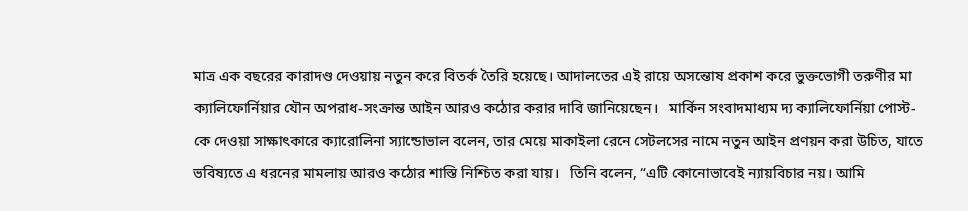মাত্র এক বছরের কারাদণ্ড দেওয়ায় নতুন করে বিতর্ক তৈরি হয়েছে। আদালতের এই রায়ে অসন্তোষ প্রকাশ করে ভুক্তভোগী তরুণীর মা ক্যালিফোর্নিয়ার যৌন অপরাধ-সংক্রান্ত আইন আরও কঠোর করার দাবি জানিয়েছেন।   মার্কিন সংবাদমাধ্যম দ্য ক্যালিফোর্নিয়া পোস্ট-কে দেওয়া সাক্ষাৎকারে ক্যারোলিনা স্যান্ডোভাল বলেন, তার মেয়ে মাকাইলা রেনে সেটলসের নামে নতুন আইন প্রণয়ন করা উচিত, যাতে ভবিষ্যতে এ ধরনের মামলায় আরও কঠোর শাস্তি নিশ্চিত করা যায়।   তিনি বলেন, “এটি কোনোভাবেই ন্যায়বিচার নয়। আমি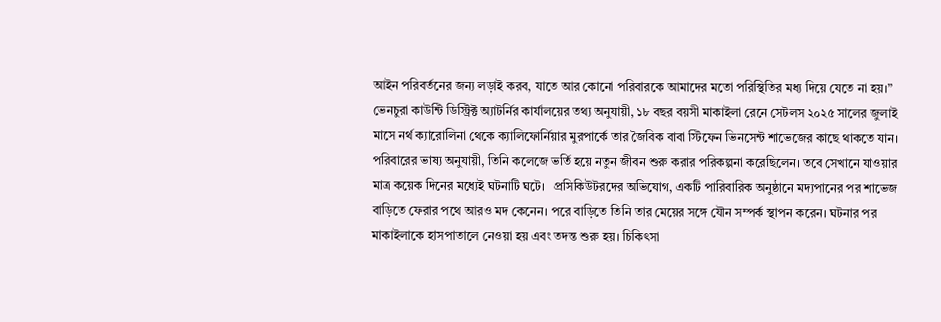আইন পরিবর্তনের জন্য লড়াই করব, যাতে আর কোনো পরিবারকে আমাদের মতো পরিস্থিতির মধ্য দিয়ে যেতে না হয়।”   ভেনচুরা কাউন্টি ডিস্ট্রিক্ট অ্যাটর্নির কার্যালয়ের তথ্য অনুযায়ী, ১৮ বছর বয়সী মাকাইলা রেনে সেটলস ২০২৫ সালের জুলাই মাসে নর্থ ক্যারোলিনা থেকে ক্যালিফোর্নিয়ার মুরপার্কে তার জৈবিক বাবা স্টিফেন ভিনসেন্ট শাভেজের কাছে থাকতে যান। পরিবারের ভাষ্য অনুযায়ী, তিনি কলেজে ভর্তি হয়ে নতুন জীবন শুরু করার পরিকল্পনা করেছিলেন। তবে সেখানে যাওয়ার মাত্র কয়েক দিনের মধ্যেই ঘটনাটি ঘটে।   প্রসিকিউটরদের অভিযোগ, একটি পারিবারিক অনুষ্ঠানে মদ্যপানের পর শাভেজ বাড়িতে ফেরার পথে আরও মদ কেনেন। পরে বাড়িতে তিনি তার মেয়ের সঙ্গে যৌন সম্পর্ক স্থাপন করেন। ঘটনার পর মাকাইলাকে হাসপাতালে নেওয়া হয় এবং তদন্ত শুরু হয়। চিকিৎসা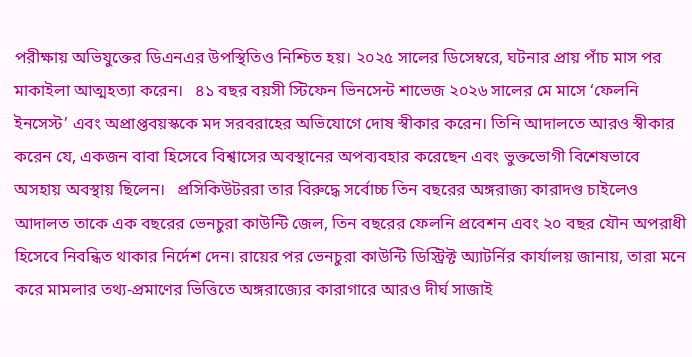পরীক্ষায় অভিযুক্তের ডিএনএর উপস্থিতিও নিশ্চিত হয়। ২০২৫ সালের ডিসেম্বরে, ঘটনার প্রায় পাঁচ মাস পর মাকাইলা আত্মহত্যা করেন।   ৪১ বছর বয়সী স্টিফেন ভিনসেন্ট শাভেজ ২০২৬ সালের মে মাসে ‘ফেলনি ইনসেস্ট’ এবং অপ্রাপ্তবয়স্ককে মদ সরবরাহের অভিযোগে দোষ স্বীকার করেন। তিনি আদালতে আরও স্বীকার করেন যে, একজন বাবা হিসেবে বিশ্বাসের অবস্থানের অপব্যবহার করেছেন এবং ভুক্তভোগী বিশেষভাবে অসহায় অবস্থায় ছিলেন।   প্রসিকিউটররা তার বিরুদ্ধে সর্বোচ্চ তিন বছরের অঙ্গরাজ্য কারাদণ্ড চাইলেও আদালত তাকে এক বছরের ভেনচুরা কাউন্টি জেল, তিন বছরের ফেলনি প্রবেশন এবং ২০ বছর যৌন অপরাধী হিসেবে নিবন্ধিত থাকার নির্দেশ দেন। রায়ের পর ভেনচুরা কাউন্টি ডিস্ট্রিক্ট অ্যাটর্নির কার্যালয় জানায়, তারা মনে করে মামলার তথ্য-প্রমাণের ভিত্তিতে অঙ্গরাজ্যের কারাগারে আরও দীর্ঘ সাজাই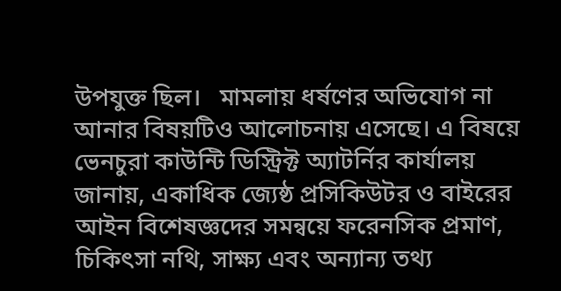উপযুক্ত ছিল।   মামলায় ধর্ষণের অভিযোগ না আনার বিষয়টিও আলোচনায় এসেছে। এ বিষয়ে ভেনচুরা কাউন্টি ডিস্ট্রিক্ট অ্যাটর্নির কার্যালয় জানায়, একাধিক জ্যেষ্ঠ প্রসিকিউটর ও বাইরের আইন বিশেষজ্ঞদের সমন্বয়ে ফরেনসিক প্রমাণ, চিকিৎসা নথি, সাক্ষ্য এবং অন্যান্য তথ্য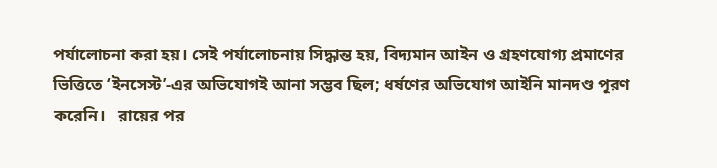পর্যালোচনা করা হয়। সেই পর্যালোচনায় সিদ্ধান্ত হয়, বিদ্যমান আইন ও গ্রহণযোগ্য প্রমাণের ভিত্তিতে ‘ইনসেস্ট’-এর অভিযোগই আনা সম্ভব ছিল; ধর্ষণের অভিযোগ আইনি মানদণ্ড পূরণ করেনি।   রায়ের পর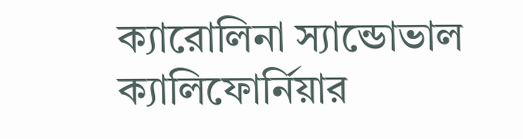ক্যারোলিনা স্যান্ডোভাল ক্যালিফোর্নিয়ার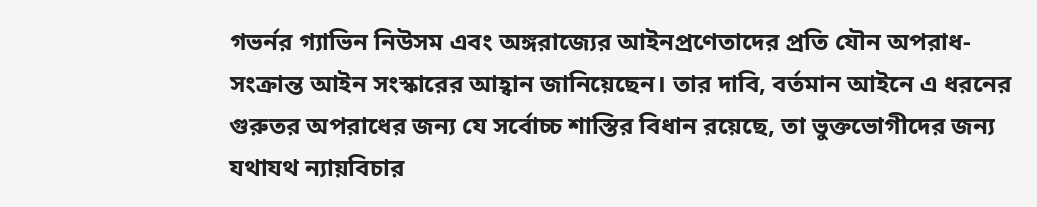গভর্নর গ্যাভিন নিউসম এবং অঙ্গরাজ্যের আইনপ্রণেতাদের প্রতি যৌন অপরাধ-সংক্রান্ত আইন সংস্কারের আহ্বান জানিয়েছেন। তার দাবি, বর্তমান আইনে এ ধরনের গুরুতর অপরাধের জন্য যে সর্বোচ্চ শাস্তির বিধান রয়েছে, তা ভুক্তভোগীদের জন্য যথাযথ ন্যায়বিচার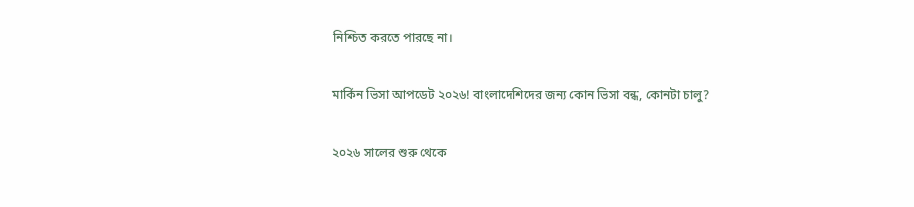নিশ্চিত করতে পারছে না।

মার্কিন ভিসা আপডেট ২০২৬! বাংলাদেশিদের জন্য কোন ভিসা বন্ধ, কোনটা চালু?

২০২৬ সালের শুরু থেকে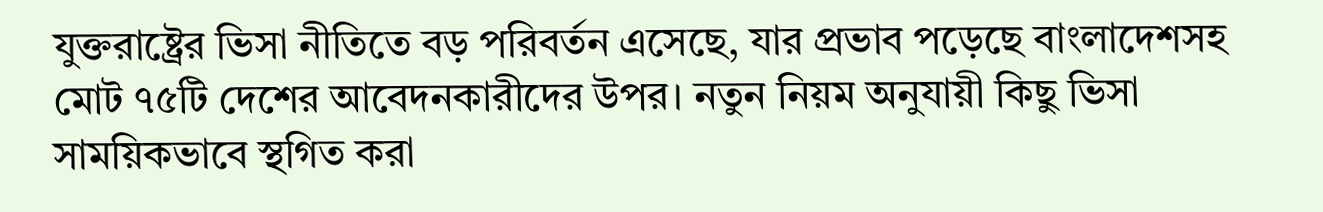যুক্তরাষ্ট্রের ভিসা নীতিতে বড় পরিবর্তন এসেছে, যার প্রভাব পড়েছে বাংলাদেশসহ মোট ৭৫টি দেশের আবেদনকারীদের উপর। নতুন নিয়ম অনুযায়ী কিছু ভিসা সাময়িকভাবে স্থগিত করা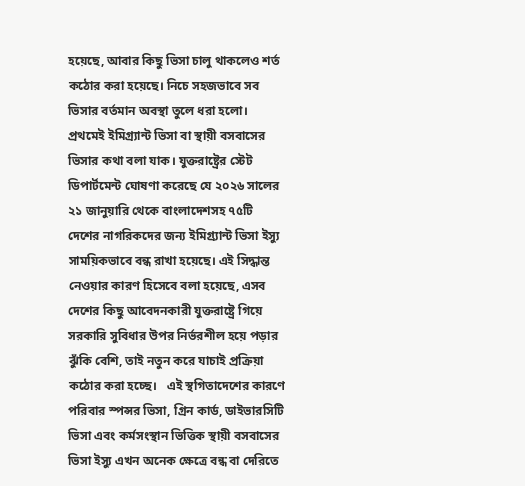হয়েছে, আবার কিছু ভিসা চালু থাকলেও শর্ত কঠোর করা হয়েছে। নিচে সহজভাবে সব ভিসার বর্তমান অবস্থা তুলে ধরা হলো।   প্রথমেই ইমিগ্র্যান্ট ভিসা বা স্থায়ী বসবাসের ভিসার কথা বলা যাক। যুক্তরাষ্ট্রের স্টেট ডিপার্টমেন্ট ঘোষণা করেছে যে ২০২৬ সালের ২১ জানুয়ারি থেকে বাংলাদেশসহ ৭৫টি দেশের নাগরিকদের জন্য ইমিগ্র্যান্ট ভিসা ইস্যু সাময়িকভাবে বন্ধ রাখা হয়েছে। এই সিদ্ধান্ত নেওয়ার কারণ হিসেবে বলা হয়েছে, এসব দেশের কিছু আবেদনকারী যুক্তরাষ্ট্রে গিয়ে সরকারি সুবিধার উপর নির্ভরশীল হয়ে পড়ার ঝুঁকি বেশি, তাই নতুন করে যাচাই প্রক্রিয়া কঠোর করা হচ্ছে।   এই স্থগিতাদেশের কারণে পরিবার স্পন্সর ভিসা, গ্রিন কার্ড, ডাইভারসিটি ভিসা এবং কর্মসংস্থান ভিত্তিক স্থায়ী বসবাসের ভিসা ইস্যু এখন অনেক ক্ষেত্রে বন্ধ বা দেরিতে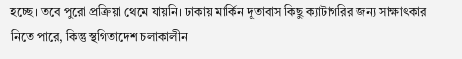হচ্ছে। তবে পুরো প্রক্রিয়া থেমে যায়নি। ঢাকায় মার্কিন দূতাবাস কিছু ক্যাটাগরির জন্য সাক্ষাৎকার নিতে পারে, কিন্তু স্থগিতাদেশ চলাকালীন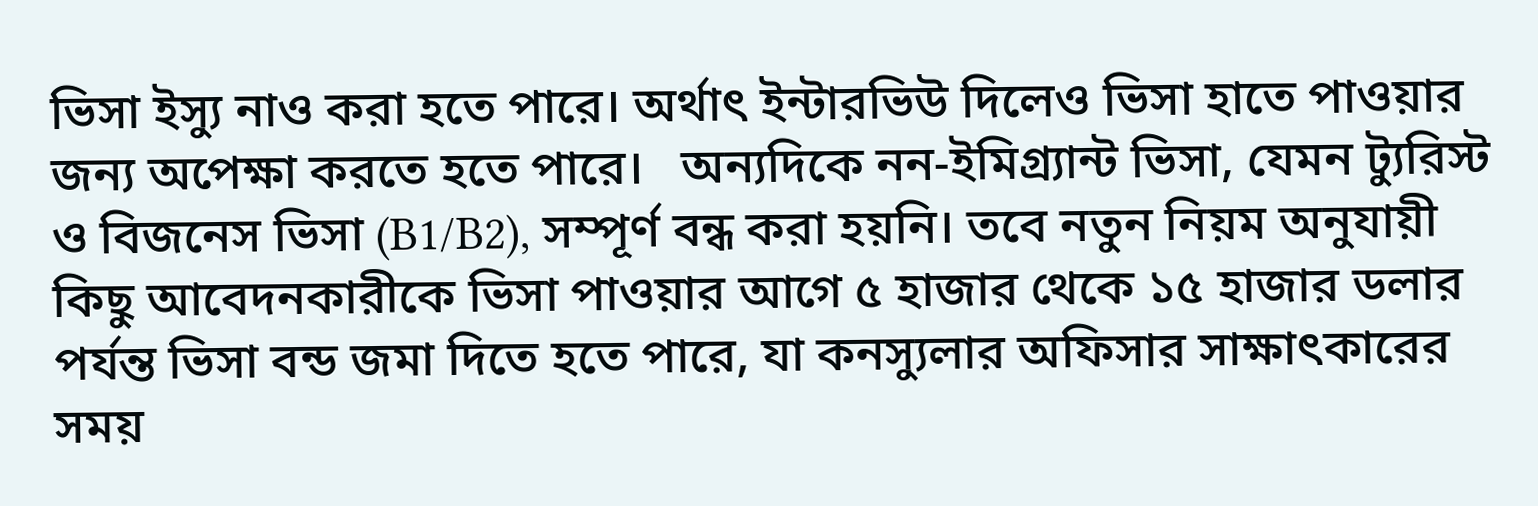ভিসা ইস্যু নাও করা হতে পারে। অর্থাৎ ইন্টারভিউ দিলেও ভিসা হাতে পাওয়ার জন্য অপেক্ষা করতে হতে পারে।   অন্যদিকে নন-ইমিগ্র্যান্ট ভিসা, যেমন ট্যুরিস্ট ও বিজনেস ভিসা (B1/B2), সম্পূর্ণ বন্ধ করা হয়নি। তবে নতুন নিয়ম অনুযায়ী কিছু আবেদনকারীকে ভিসা পাওয়ার আগে ৫ হাজার থেকে ১৫ হাজার ডলার পর্যন্ত ভিসা বন্ড জমা দিতে হতে পারে, যা কনস্যুলার অফিসার সাক্ষাৎকারের সময়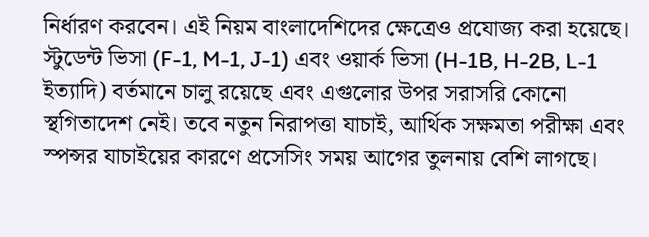নির্ধারণ করবেন। এই নিয়ম বাংলাদেশিদের ক্ষেত্রেও প্রযোজ্য করা হয়েছে।   স্টুডেন্ট ভিসা (F-1, M-1, J-1) এবং ওয়ার্ক ভিসা (H-1B, H-2B, L-1 ইত্যাদি) বর্তমানে চালু রয়েছে এবং এগুলোর উপর সরাসরি কোনো স্থগিতাদেশ নেই। তবে নতুন নিরাপত্তা যাচাই, আর্থিক সক্ষমতা পরীক্ষা এবং স্পন্সর যাচাইয়ের কারণে প্রসেসিং সময় আগের তুলনায় বেশি লাগছে।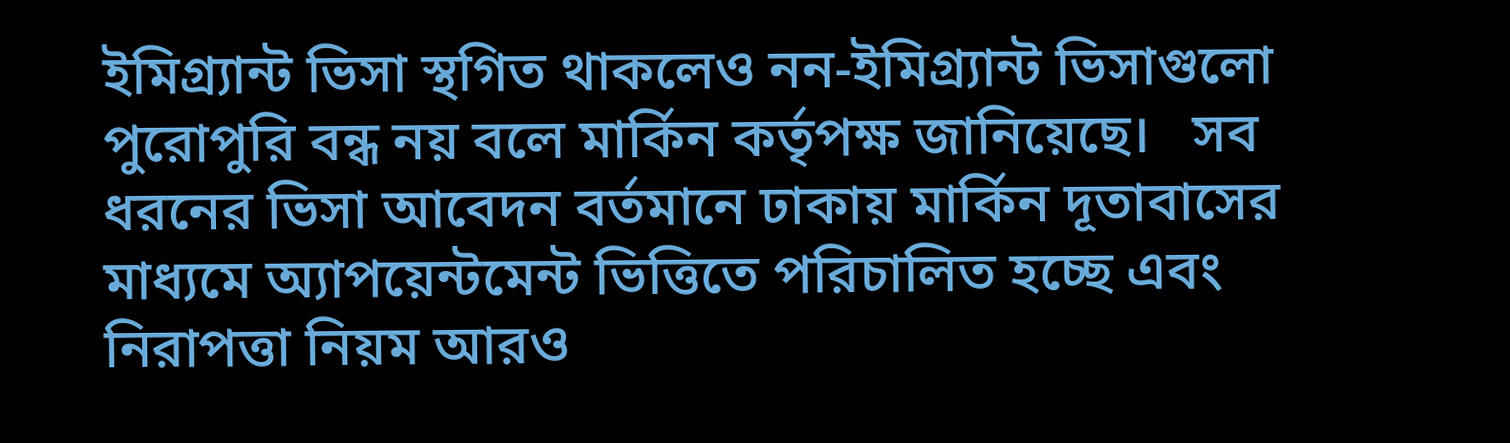ইমিগ্র্যান্ট ভিসা স্থগিত থাকলেও নন-ইমিগ্র্যান্ট ভিসাগুলো পুরোপুরি বন্ধ নয় বলে মার্কিন কর্তৃপক্ষ জানিয়েছে।   সব ধরনের ভিসা আবেদন বর্তমানে ঢাকায় মার্কিন দূতাবাসের মাধ্যমে অ্যাপয়েন্টমেন্ট ভিত্তিতে পরিচালিত হচ্ছে এবং নিরাপত্তা নিয়ম আরও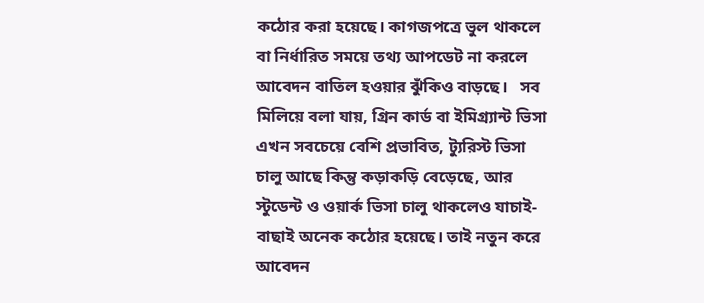কঠোর করা হয়েছে। কাগজপত্রে ভুল থাকলে বা নির্ধারিত সময়ে তথ্য আপডেট না করলে আবেদন বাতিল হওয়ার ঝুঁকিও বাড়ছে।   সব মিলিয়ে বলা যায়, গ্রিন কার্ড বা ইমিগ্র্যান্ট ভিসা এখন সবচেয়ে বেশি প্রভাবিত, ট্যুরিস্ট ভিসা চালু আছে কিন্তু কড়াকড়ি বেড়েছে, আর স্টুডেন্ট ও ওয়ার্ক ভিসা চালু থাকলেও যাচাই-বাছাই অনেক কঠোর হয়েছে। তাই নতুন করে আবেদন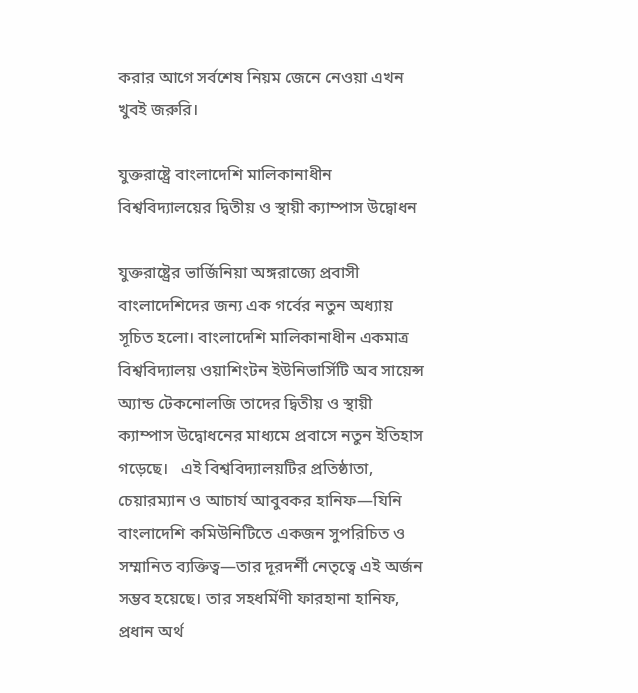করার আগে সর্বশেষ নিয়ম জেনে নেওয়া এখন খুবই জরুরি।

যুক্তরাষ্ট্রে বাংলাদেশি মালিকানাধীন বিশ্ববিদ্যালয়ের দ্বিতীয় ও স্থায়ী ক্যাম্পাস উদ্বোধন

যুক্তরাষ্ট্রের ভার্জিনিয়া অঙ্গরাজ্যে প্রবাসী বাংলাদেশিদের জন্য এক গর্বের নতুন অধ্যায় সূচিত হলো। বাংলাদেশি মালিকানাধীন একমাত্র বিশ্ববিদ্যালয় ওয়াশিংটন ইউনিভার্সিটি অব সায়েন্স অ্যান্ড টেকনোলজি তাদের দ্বিতীয় ও স্থায়ী ক্যাম্পাস উদ্বোধনের মাধ্যমে প্রবাসে নতুন ইতিহাস গড়েছে।   এই বিশ্ববিদ্যালয়টির প্রতিষ্ঠাতা, চেয়ারম্যান ও আচার্য আবুবকর হানিফ—যিনি বাংলাদেশি কমিউনিটিতে একজন সুপরিচিত ও সম্মানিত ব্যক্তিত্ব—তার দূরদর্শী নেতৃত্বে এই অর্জন সম্ভব হয়েছে। তার সহধর্মিণী ফারহানা হানিফ, প্রধান অর্থ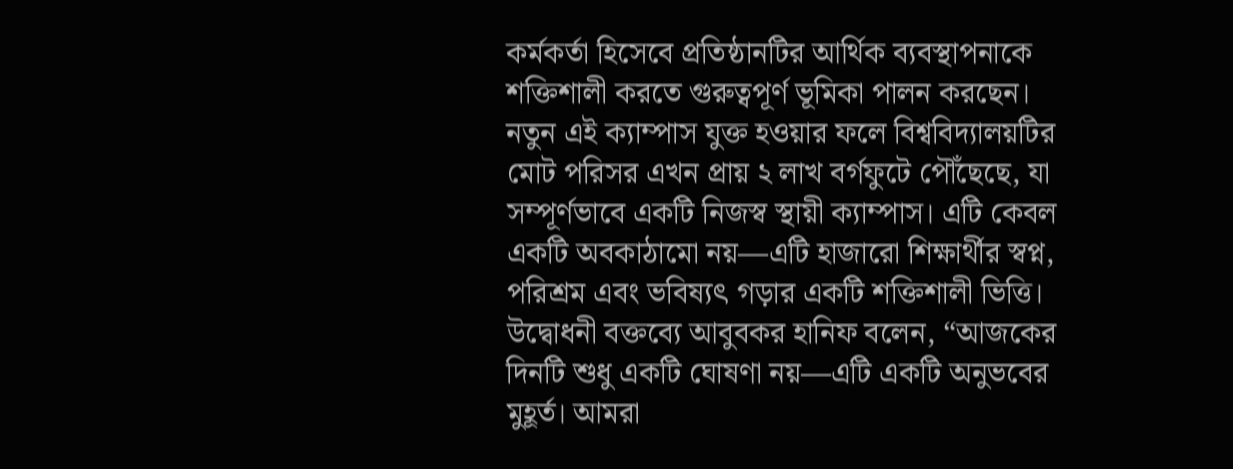কর্মকর্তা হিসেবে প্রতিষ্ঠানটির আর্থিক ব্যবস্থাপনাকে শক্তিশালী করতে গুরুত্বপূর্ণ ভূমিকা পালন করছেন।   নতুন এই ক্যাম্পাস যুক্ত হওয়ার ফলে বিশ্ববিদ্যালয়টির মোট পরিসর এখন প্রায় ২ লাখ বর্গফুটে পৌঁছেছে, যা সম্পূর্ণভাবে একটি নিজস্ব স্থায়ী ক্যাম্পাস। এটি কেবল একটি অবকাঠামো নয়—এটি হাজারো শিক্ষার্থীর স্বপ্ন, পরিশ্রম এবং ভবিষ্যৎ গড়ার একটি শক্তিশালী ভিত্তি।   উদ্বোধনী বক্তব্যে আবুবকর হানিফ বলেন, “আজকের দিনটি শুধু একটি ঘোষণা নয়—এটি একটি অনুভবের মুহূর্ত। আমরা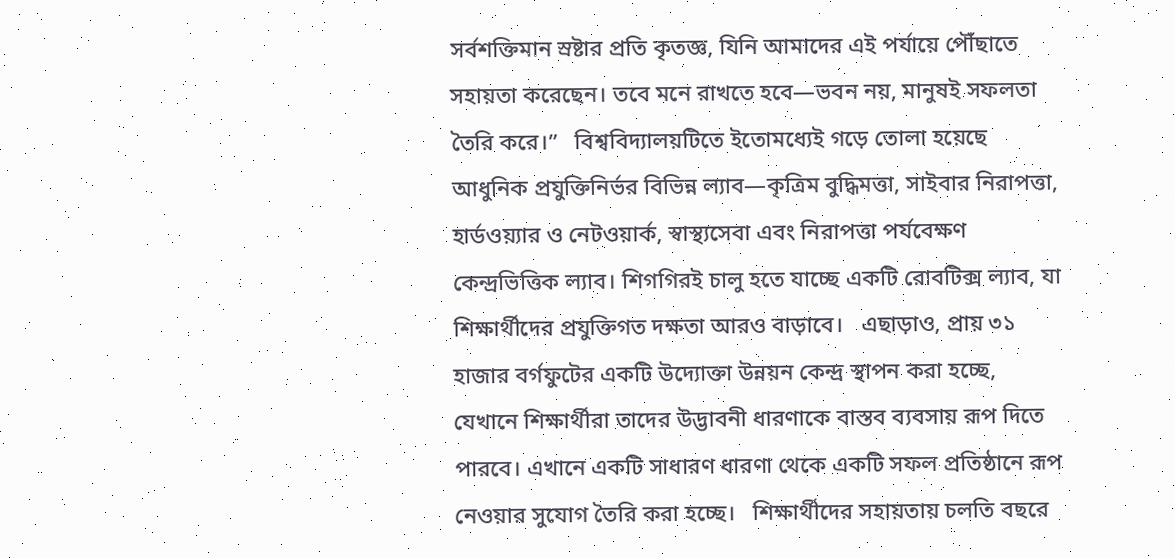সর্বশক্তিমান স্রষ্টার প্রতি কৃতজ্ঞ, যিনি আমাদের এই পর্যায়ে পৌঁছাতে সহায়তা করেছেন। তবে মনে রাখতে হবে—ভবন নয়, মানুষই সফলতা তৈরি করে।”   বিশ্ববিদ্যালয়টিতে ইতোমধ্যেই গড়ে তোলা হয়েছে আধুনিক প্রযুক্তিনির্ভর বিভিন্ন ল্যাব—কৃত্রিম বুদ্ধিমত্তা, সাইবার নিরাপত্তা, হার্ডওয়্যার ও নেটওয়ার্ক, স্বাস্থ্যসেবা এবং নিরাপত্তা পর্যবেক্ষণ কেন্দ্রভিত্তিক ল্যাব। শিগগিরই চালু হতে যাচ্ছে একটি রোবটিক্স ল্যাব, যা শিক্ষার্থীদের প্রযুক্তিগত দক্ষতা আরও বাড়াবে।   এছাড়াও, প্রায় ৩১ হাজার বর্গফুটের একটি উদ্যোক্তা উন্নয়ন কেন্দ্র স্থাপন করা হচ্ছে, যেখানে শিক্ষার্থীরা তাদের উদ্ভাবনী ধারণাকে বাস্তব ব্যবসায় রূপ দিতে পারবে। এখানে একটি সাধারণ ধারণা থেকে একটি সফল প্রতিষ্ঠানে রূপ নেওয়ার সুযোগ তৈরি করা হচ্ছে।   শিক্ষার্থীদের সহায়তায় চলতি বছরে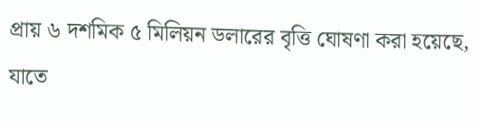প্রায় ৬ দশমিক ৫ মিলিয়ন ডলারের বৃত্তি ঘোষণা করা হয়েছে, যাতে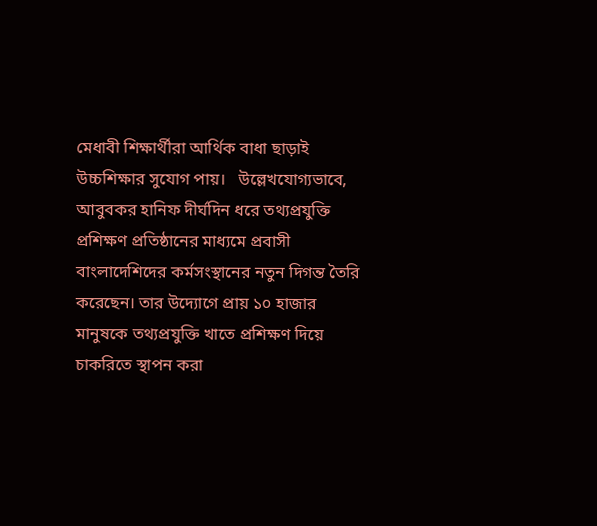মেধাবী শিক্ষার্থীরা আর্থিক বাধা ছাড়াই উচ্চশিক্ষার সুযোগ পায়।   উল্লেখযোগ্যভাবে, আবুবকর হানিফ দীর্ঘদিন ধরে তথ্যপ্রযুক্তি প্রশিক্ষণ প্রতিষ্ঠানের মাধ্যমে প্রবাসী বাংলাদেশিদের কর্মসংস্থানের নতুন দিগন্ত তৈরি করেছেন। তার উদ্যোগে প্রায় ১০ হাজার মানুষকে তথ্যপ্রযুক্তি খাতে প্রশিক্ষণ দিয়ে চাকরিতে স্থাপন করা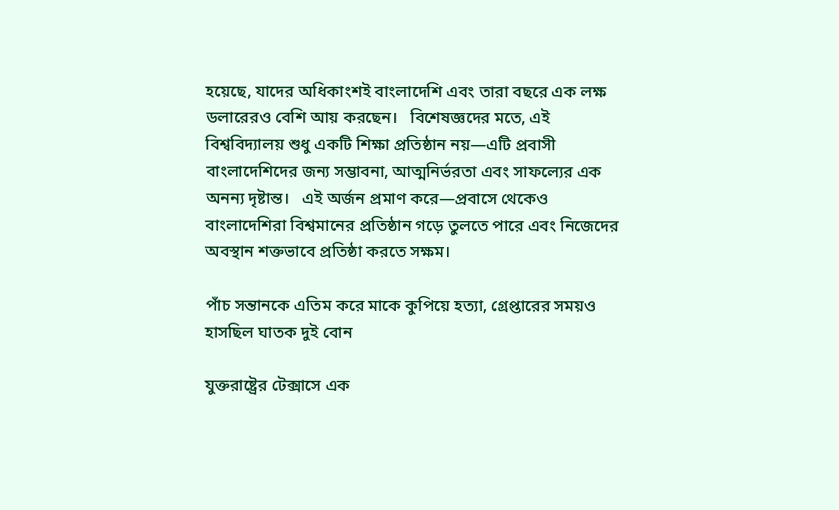হয়েছে, যাদের অধিকাংশই বাংলাদেশি এবং তারা বছরে এক লক্ষ ডলারেরও বেশি আয় করছেন।   বিশেষজ্ঞদের মতে, এই বিশ্ববিদ্যালয় শুধু একটি শিক্ষা প্রতিষ্ঠান নয়—এটি প্রবাসী বাংলাদেশিদের জন্য সম্ভাবনা, আত্মনির্ভরতা এবং সাফল্যের এক অনন্য দৃষ্টান্ত।   এই অর্জন প্রমাণ করে—প্রবাসে থেকেও বাংলাদেশিরা বিশ্বমানের প্রতিষ্ঠান গড়ে তুলতে পারে এবং নিজেদের অবস্থান শক্তভাবে প্রতিষ্ঠা করতে সক্ষম।

পাঁচ সন্তানকে এতিম করে মাকে কুপিয়ে হত্যা, গ্রেপ্তারের সময়ও হাসছিল ঘাতক দুই বোন

যুক্তরাষ্ট্রের টেক্সাসে এক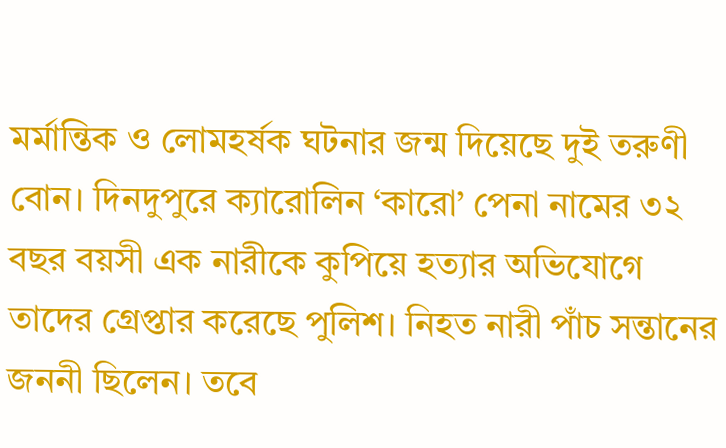মর্মান্তিক ও লোমহর্ষক ঘটনার জন্ম দিয়েছে দুই তরুণী বোন। দিনদুপুরে ক্যারোলিন ‘কারো’ পেনা নামের ৩২ বছর বয়সী এক নারীকে কুপিয়ে হত্যার অভিযোগে তাদের গ্রেপ্তার করেছে পুলিশ। নিহত নারী পাঁচ সন্তানের জননী ছিলেন। তবে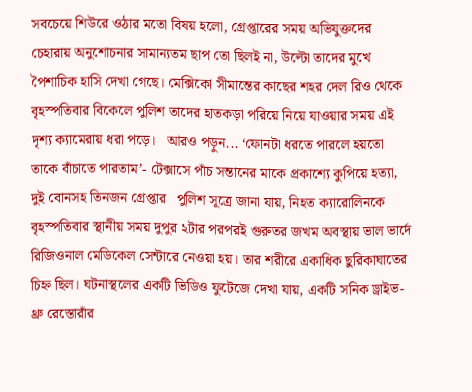সবচেয়ে শিউরে ওঠার মতো বিষয় হলো, গ্রেপ্তারের সময় অভিযুক্তদের চেহারায় অনুশোচনার সামান্যতম ছাপ তো ছিলই না, উল্টো তাদের মুখে পৈশাচিক হাসি দেখা গেছে। মেক্সিকো সীমান্তের কাছের শহর দেল রিও থেকে বৃহস্পতিবার বিকেলে পুলিশ তাদের হাতকড়া পরিয়ে নিয়ে যাওয়ার সময় এই দৃশ্য ক্যামেরায় ধরা পড়ে।   আরও পড়ুন... ‘ফোনটা ধরতে পারলে হয়তো তাকে বাঁচাতে পারতাম’- টেক্সাসে পাঁচ সন্তানের মাকে প্রকাশ্যে কুপিয়ে হত্যা, দুই বোনসহ তিনজন গ্রেপ্তার   পুলিশ সূত্রে জানা যায়, নিহত ক্যারোলিনকে বৃহস্পতিবার স্থানীয় সময় দুপুর ২টার পরপরই গুরুতর জখম অবস্থায় ভাল ভার্দে রিজিওনাল মেডিকেল সেন্টারে নেওয়া হয়। তার শরীরে একাধিক ছুরিকাঘাতের চিহ্ন ছিল। ঘটনাস্থলের একটি ভিডিও ফুটেজে দেখা যায়, একটি সনিক ড্রাইভ-থ্রু রেস্তোরাঁর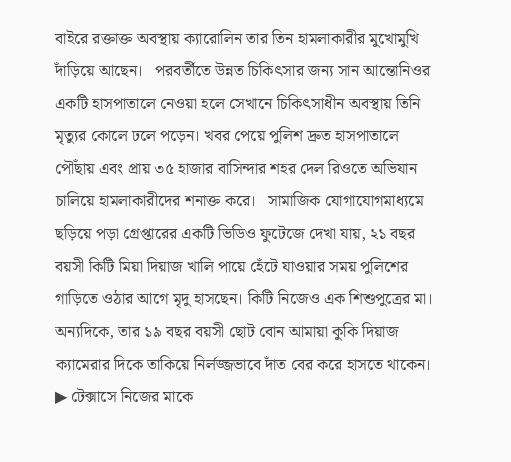বাইরে রক্তাক্ত অবস্থায় ক্যারোলিন তার তিন হামলাকারীর মুখোমুখি দাঁড়িয়ে আছেন।   পরবর্তীতে উন্নত চিকিৎসার জন্য সান আন্তোনিওর একটি হাসপাতালে নেওয়া হলে সেখানে চিকিৎসাধীন অবস্থায় তিনি মৃত্যুর কোলে ঢলে পড়েন। খবর পেয়ে পুলিশ দ্রুত হাসপাতালে পৌঁছায় এবং প্রায় ৩৫ হাজার বাসিন্দার শহর দেল রিওতে অভিযান চালিয়ে হামলাকারীদের শনাক্ত করে।   সামাজিক যোগাযোগমাধ্যমে ছড়িয়ে পড়া গ্রেপ্তারের একটি ভিডিও ফুটেজে দেখা যায়, ২১ বছর বয়সী কিটি মিয়া দিয়াজ খালি পায়ে হেঁটে যাওয়ার সময় পুলিশের গাড়িতে ওঠার আগে মৃদু হাসছেন। কিটি নিজেও এক শিশুপুত্রের মা। অন্যদিকে, তার ১৯ বছর বয়সী ছোট বোন আমায়া কুকি দিয়াজ ক্যামেরার দিকে তাকিয়ে নির্লজ্জভাবে দাঁত বের করে হাসতে থাকেন।   ▶ টেক্সাসে নিজের মাকে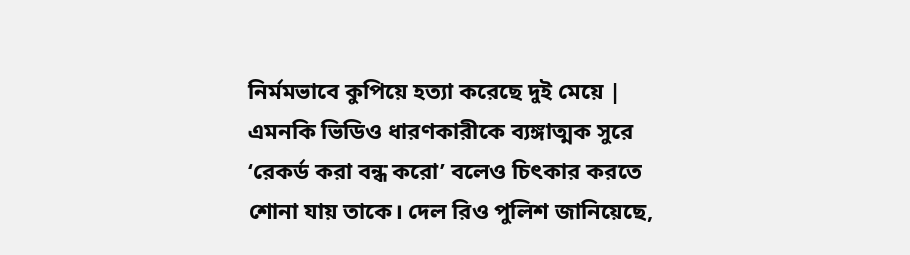নির্মমভাবে কুপিয়ে হত্যা করেছে দুই মেয়ে |   এমনকি ভিডিও ধারণকারীকে ব্যঙ্গাত্মক সুরে ‘রেকর্ড করা বন্ধ করো’ বলেও চিৎকার করতে শোনা যায় তাকে। দেল রিও পুলিশ জানিয়েছে,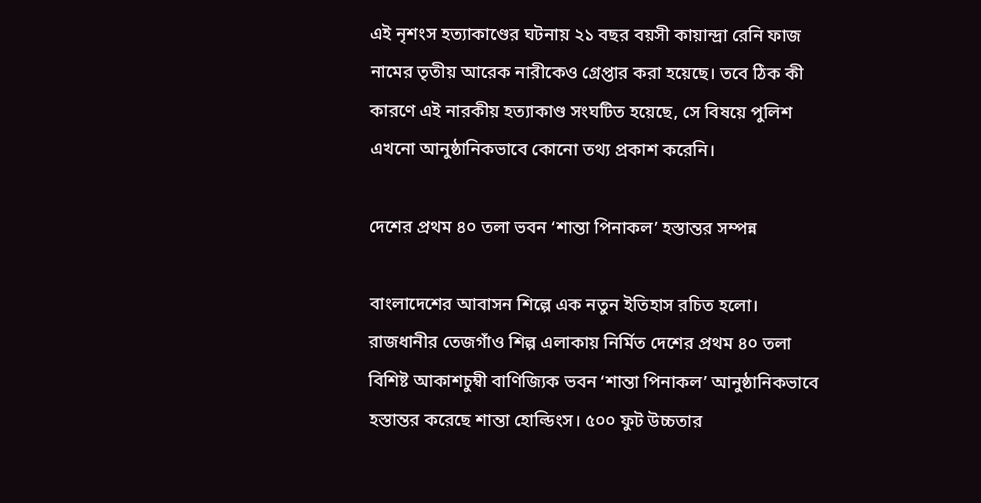এই নৃশংস হত্যাকাণ্ডের ঘটনায় ২১ বছর বয়সী কায়ান্দ্রা রেনি ফাজ নামের তৃতীয় আরেক নারীকেও গ্রেপ্তার করা হয়েছে। তবে ঠিক কী কারণে এই নারকীয় হত্যাকাণ্ড সংঘটিত হয়েছে, সে বিষয়ে পুলিশ এখনো আনুষ্ঠানিকভাবে কোনো তথ্য প্রকাশ করেনি।

দেশের প্রথম ৪০ তলা ভবন ‘শান্তা পিনাকল’ হস্তান্তর সম্পন্ন

বাংলাদেশের আবাসন শিল্পে এক নতুন ইতিহাস রচিত হলো। রাজধানীর তেজগাঁও শিল্প এলাকায় নির্মিত দেশের প্রথম ৪০ তলা বিশিষ্ট আকাশচুম্বী বাণিজ্যিক ভবন ‘শান্তা পিনাকল’ আনুষ্ঠানিকভাবে হস্তান্তর করেছে শান্তা হোল্ডিংস। ৫০০ ফুট উচ্চতার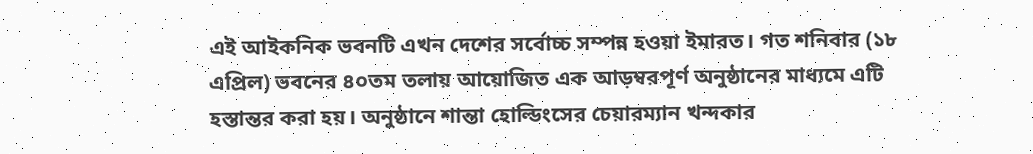এই আইকনিক ভবনটি এখন দেশের সর্বোচ্চ সম্পন্ন হওয়া ইমারত। গত শনিবার (১৮ এপ্রিল) ভবনের ৪০তম তলায় আয়োজিত এক আড়ম্বরপূর্ণ অনুষ্ঠানের মাধ্যমে এটি হস্তান্তর করা হয়। অনুষ্ঠানে শান্তা হোল্ডিংসের চেয়ারম্যান খন্দকার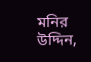মনির উদ্দিন,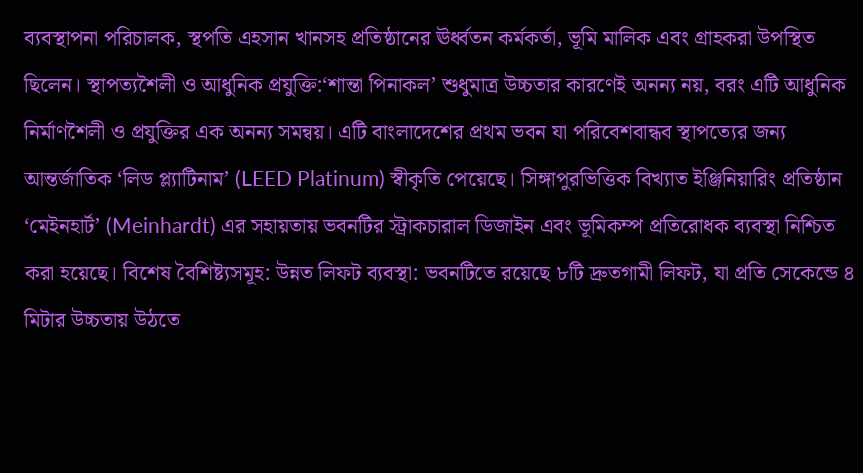ব্যবস্থাপনা পরিচালক, স্থপতি এহসান খানসহ প্রতিষ্ঠানের ঊর্ধ্বতন কর্মকর্তা, ভূমি মালিক এবং গ্রাহকরা উপস্থিত ছিলেন। স্থাপত্যশৈলী ও আধুনিক প্রযুক্তি:‘শান্তা পিনাকল’ শুধুমাত্র উচ্চতার কারণেই অনন্য নয়, বরং এটি আধুনিক নির্মাণশৈলী ও প্রযুক্তির এক অনন্য সমন্বয়। এটি বাংলাদেশের প্রথম ভবন যা পরিবেশবান্ধব স্থাপত্যের জন্য আন্তর্জাতিক ‘লিড প্ল্যাটিনাম’ (LEED Platinum) স্বীকৃতি পেয়েছে। সিঙ্গাপুরভিত্তিক বিখ্যাত ইঞ্জিনিয়ারিং প্রতিষ্ঠান ‘মেইনহার্ট’ (Meinhardt) এর সহায়তায় ভবনটির স্ট্রাকচারাল ডিজাইন এবং ভূমিকম্প প্রতিরোধক ব্যবস্থা নিশ্চিত করা হয়েছে। বিশেষ বৈশিষ্ট্যসমূহ: উন্নত লিফট ব্যবস্থা: ভবনটিতে রয়েছে ৮টি দ্রুতগামী লিফট, যা প্রতি সেকেন্ডে ৪ মিটার উচ্চতায় উঠতে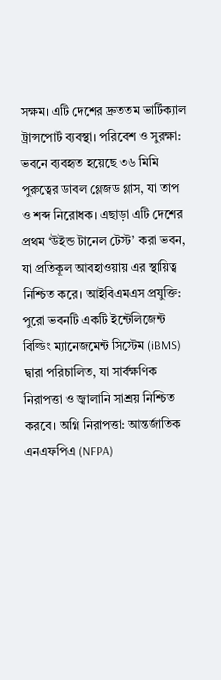সক্ষম। এটি দেশের দ্রুততম ভার্টিক্যাল ট্রান্সপোর্ট ব্যবস্থা। পরিবেশ ও সুরক্ষা: ভবনে ব্যবহৃত হয়েছে ৩৬ মিমি পুরুত্বের ডাবল গ্লেজড গ্লাস, যা তাপ ও শব্দ নিরোধক। এছাড়া এটি দেশের প্রথম ‘উইন্ড টানেল টেস্ট’ করা ভবন, যা প্রতিকূল আবহাওয়ায় এর স্থায়িত্ব নিশ্চিত করে। আইবিএমএস প্রযুক্তি: পুরো ভবনটি একটি ইন্টেলিজেন্ট বিল্ডিং ম্যানেজমেন্ট সিস্টেম (iBMS) দ্বারা পরিচালিত, যা সার্বক্ষণিক নিরাপত্তা ও জ্বালানি সাশ্রয় নিশ্চিত করবে। অগ্নি নিরাপত্তা: আন্তর্জাতিক এনএফপিএ (NFPA)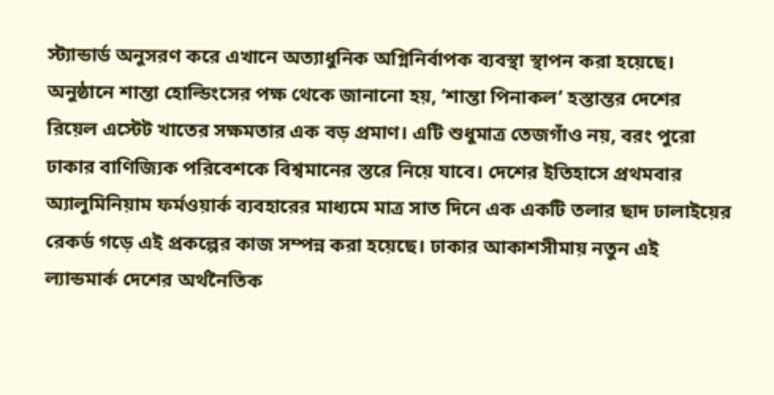স্ট্যান্ডার্ড অনুসরণ করে এখানে অত্যাধুনিক অগ্নিনির্বাপক ব্যবস্থা স্থাপন করা হয়েছে। অনুষ্ঠানে শান্তা হোল্ডিংসের পক্ষ থেকে জানানো হয়, ‘শান্তা পিনাকল’ হস্তান্তর দেশের রিয়েল এস্টেট খাতের সক্ষমতার এক বড় প্রমাণ। এটি শুধুমাত্র তেজগাঁও নয়, বরং পুরো ঢাকার বাণিজ্যিক পরিবেশকে বিশ্বমানের স্তরে নিয়ে যাবে। দেশের ইতিহাসে প্রথমবার অ্যালুমিনিয়াম ফর্মওয়ার্ক ব্যবহারের মাধ্যমে মাত্র সাত দিনে এক একটি তলার ছাদ ঢালাইয়ের রেকর্ড গড়ে এই প্রকল্পের কাজ সম্পন্ন করা হয়েছে। ঢাকার আকাশসীমায় নতুন এই ল্যান্ডমার্ক দেশের অর্থনৈতিক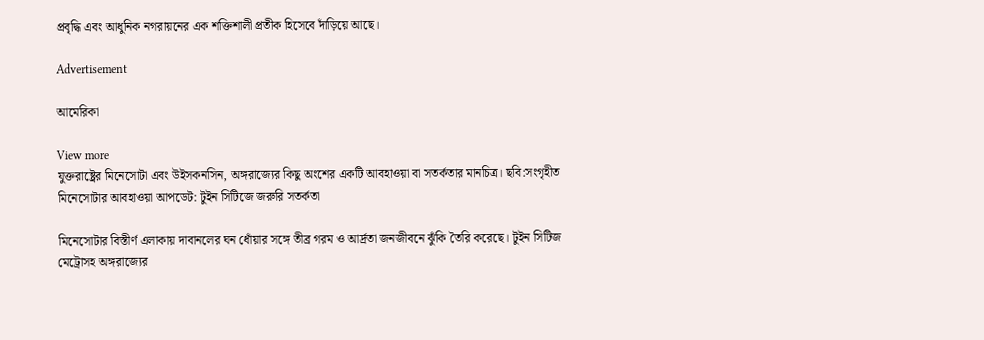প্রবৃদ্ধি এবং আধুনিক নগরায়নের এক শক্তিশালী প্রতীক হিসেবে দাঁড়িয়ে আছে।

Advertisement

আমেরিকা

View more
যুক্তরাষ্ট্রের মিনেসোটা এবং উইসকনসিন, অঙ্গরাজ্যের কিছু অংশের একটি আবহাওয়া বা সতর্কতার মানচিত্র। ছবি:সংগৃহীত
মিনেসোটার আবহাওয়া আপডেট: টুইন সিটিজে জরুরি সতর্কতা

মিনেসোটার বিস্তীর্ণ এলাকায় দাবানলের ঘন ধোঁয়ার সঙ্গে তীব্র গরম ও আর্দ্রতা জনজীবনে ঝুঁকি তৈরি করেছে। টুইন সিটিজ মেট্রোসহ অঙ্গরাজ্যের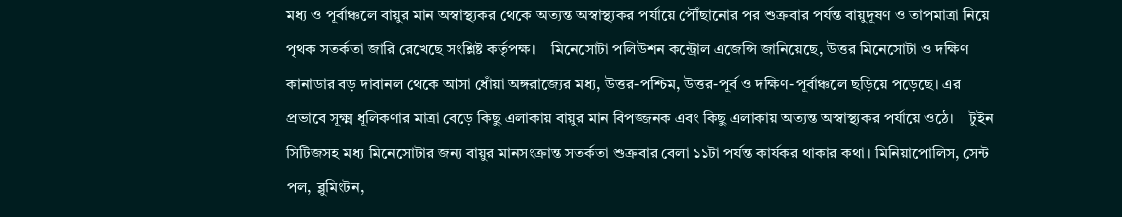মধ্য ও পূর্বাঞ্চলে বায়ুর মান অস্বাস্থ্যকর থেকে অত্যন্ত অস্বাস্থ্যকর পর্যায়ে পৌঁছানোর পর শুক্রবার পর্যন্ত বায়ুদূষণ ও তাপমাত্রা নিয়ে পৃথক সতর্কতা জারি রেখেছে সংশ্লিষ্ট কর্তৃপক্ষ।    মিনেসোটা পলিউশন কন্ট্রোল এজেন্সি জানিয়েছে, উত্তর মিনেসোটা ও দক্ষিণ কানাডার বড় দাবানল থেকে আসা ধোঁয়া অঙ্গরাজ্যের মধ্য, উত্তর-পশ্চিম, উত্তর-পূর্ব ও দক্ষিণ-পূর্বাঞ্চলে ছড়িয়ে পড়েছে। এর প্রভাবে সূক্ষ্ম ধূলিকণার মাত্রা বেড়ে কিছু এলাকায় বায়ুর মান বিপজ্জনক এবং কিছু এলাকায় অত্যন্ত অস্বাস্থ্যকর পর্যায়ে ওঠে।    টুইন সিটিজসহ মধ্য মিনেসোটার জন্য বায়ুর মানসংক্রান্ত সতর্কতা শুক্রবার বেলা ১১টা পর্যন্ত কার্যকর থাকার কথা। মিনিয়াপোলিস, সেন্ট পল, ব্লুমিংটন,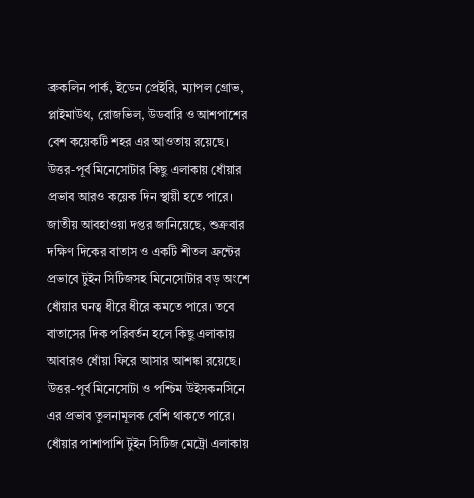ব্রুকলিন পার্ক, ইডেন প্রেইরি, ম্যাপল গ্রোভ, প্লাইমাউথ, রোজভিল, উডবারি ও আশপাশের বেশ কয়েকটি শহর এর আওতায় রয়েছে। উত্তর-পূর্ব মিনেসোটার কিছু এলাকায় ধোঁয়ার প্রভাব আরও কয়েক দিন স্থায়ী হতে পারে।    জাতীয় আবহাওয়া দপ্তর জানিয়েছে, শুক্রবার দক্ষিণ দিকের বাতাস ও একটি শীতল ফ্রন্টের প্রভাবে টুইন সিটিজসহ মিনেসোটার বড় অংশে ধোঁয়ার ঘনত্ব ধীরে ধীরে কমতে পারে। তবে বাতাসের দিক পরিবর্তন হলে কিছু এলাকায় আবারও ধোঁয়া ফিরে আসার আশঙ্কা রয়েছে। উত্তর-পূর্ব মিনেসোটা ও পশ্চিম উইসকনসিনে এর প্রভাব তুলনামূলক বেশি থাকতে পারে।    ধোঁয়ার পাশাপাশি টুইন সিটিজ মেট্রো এলাকায়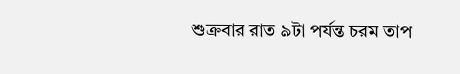শুক্রবার রাত ৯টা পর্যন্ত চরম তাপ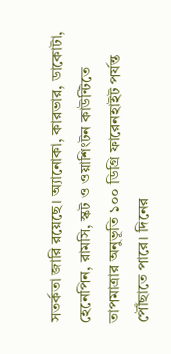সতর্কতা জারি রয়েছে। অ্যানোকা, কারভার, ডাকোটা, হেনেপিন, রামসি, স্কট ও ওয়াশিংটন কাউন্টিতে তাপমাত্রার অনুভূতি ১০০ ডিগ্রি ফারেনহাইট পর্যন্ত পৌঁছাতে পারে। দিনের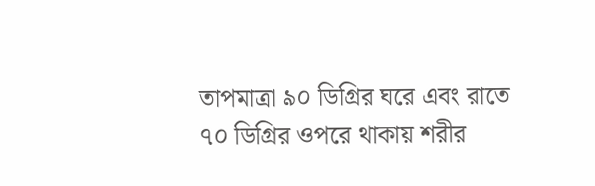তাপমাত্রা ৯০ ডিগ্রির ঘরে এবং রাতে ৭০ ডিগ্রির ওপরে থাকায় শরীর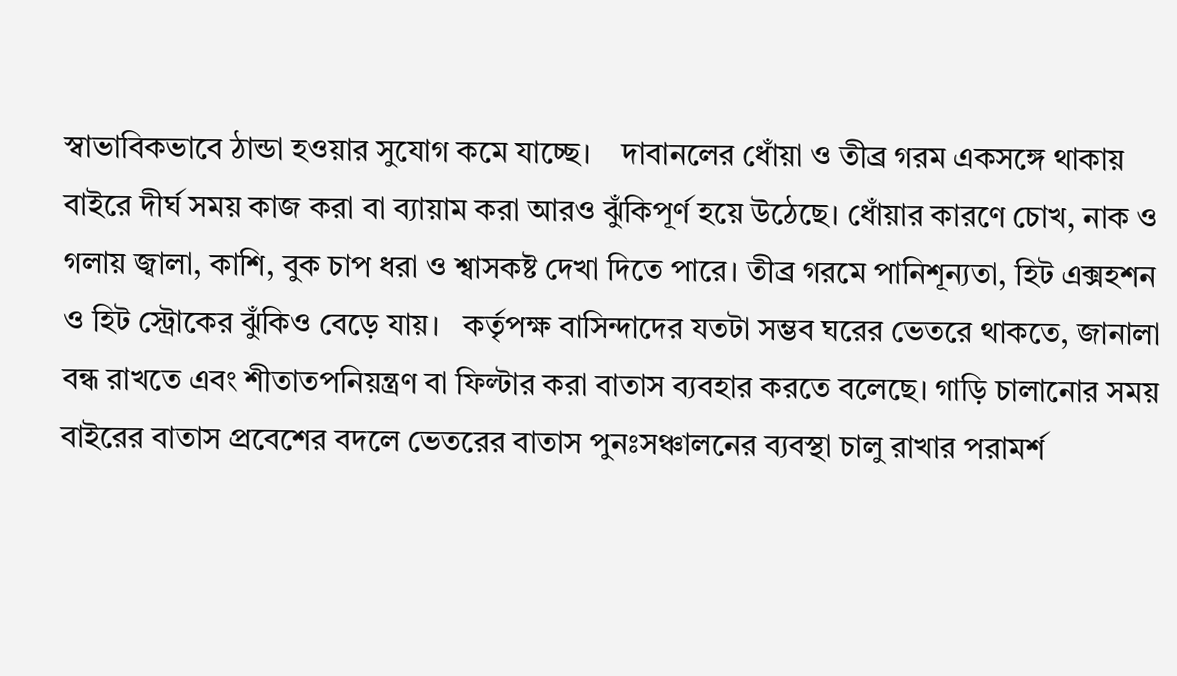স্বাভাবিকভাবে ঠান্ডা হওয়ার সুযোগ কমে যাচ্ছে।    দাবানলের ধোঁয়া ও তীব্র গরম একসঙ্গে থাকায় বাইরে দীর্ঘ সময় কাজ করা বা ব্যায়াম করা আরও ঝুঁকিপূর্ণ হয়ে উঠেছে। ধোঁয়ার কারণে চোখ, নাক ও গলায় জ্বালা, কাশি, বুক চাপ ধরা ও শ্বাসকষ্ট দেখা দিতে পারে। তীব্র গরমে পানিশূন্যতা, হিট এক্সহশন ও হিট স্ট্রোকের ঝুঁকিও বেড়ে যায়।   কর্তৃপক্ষ বাসিন্দাদের যতটা সম্ভব ঘরের ভেতরে থাকতে, জানালা বন্ধ রাখতে এবং শীতাতপনিয়ন্ত্রণ বা ফিল্টার করা বাতাস ব্যবহার করতে বলেছে। গাড়ি চালানোর সময় বাইরের বাতাস প্রবেশের বদলে ভেতরের বাতাস পুনঃসঞ্চালনের ব্যবস্থা চালু রাখার পরামর্শ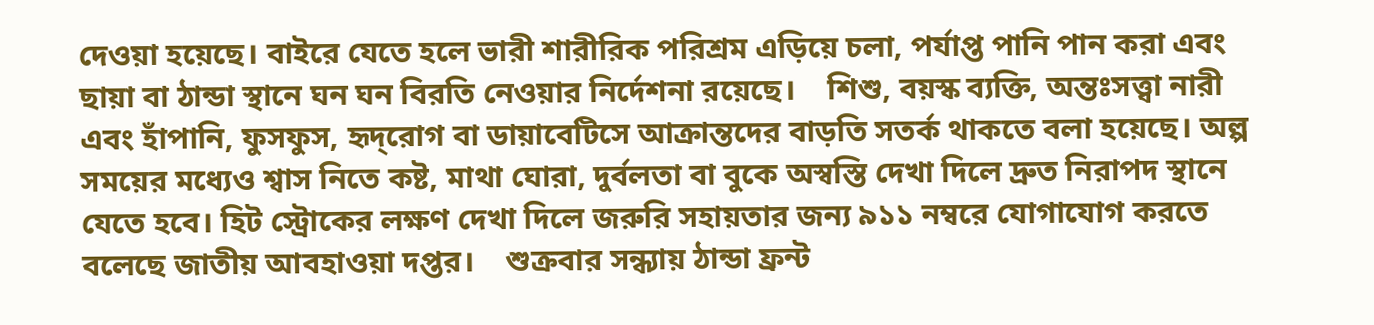দেওয়া হয়েছে। বাইরে যেতে হলে ভারী শারীরিক পরিশ্রম এড়িয়ে চলা, পর্যাপ্ত পানি পান করা এবং ছায়া বা ঠান্ডা স্থানে ঘন ঘন বিরতি নেওয়ার নির্দেশনা রয়েছে।    শিশু, বয়স্ক ব্যক্তি, অন্তঃসত্ত্বা নারী এবং হাঁপানি, ফুসফুস, হৃদ্‌রোগ বা ডায়াবেটিসে আক্রান্তদের বাড়তি সতর্ক থাকতে বলা হয়েছে। অল্প সময়ের মধ্যেও শ্বাস নিতে কষ্ট, মাথা ঘোরা, দুর্বলতা বা বুকে অস্বস্তি দেখা দিলে দ্রুত নিরাপদ স্থানে যেতে হবে। হিট স্ট্রোকের লক্ষণ দেখা দিলে জরুরি সহায়তার জন্য ৯১১ নম্বরে যোগাযোগ করতে বলেছে জাতীয় আবহাওয়া দপ্তর।    শুক্রবার সন্ধ্যায় ঠান্ডা ফ্রন্ট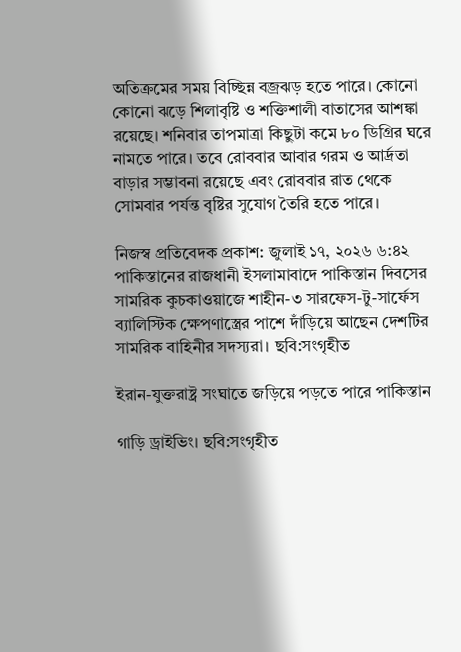অতিক্রমের সময় বিচ্ছিন্ন বজ্রঝড় হতে পারে। কোনো কোনো ঝড়ে শিলাবৃষ্টি ও শক্তিশালী বাতাসের আশঙ্কা রয়েছে। শনিবার তাপমাত্রা কিছুটা কমে ৮০ ডিগ্রির ঘরে নামতে পারে। তবে রোববার আবার গরম ও আর্দ্রতা বাড়ার সম্ভাবনা রয়েছে এবং রোববার রাত থেকে সোমবার পর্যন্ত বৃষ্টির সুযোগ তৈরি হতে পারে।

নিজস্ব প্রতিবেদক প্রকাশ: জুলাই ১৭, ২০২৬ ৬:৪২
পাকিস্তানের রাজধানী ইসলামাবাদে পাকিস্তান দিবসের সামরিক কুচকাওয়াজে শাহীন-৩ সারফেস-টু-সার্ফেস ব্যালিস্টিক ক্ষেপণাস্ত্রের পাশে দাঁড়িয়ে আছেন দেশটির সামরিক বাহিনীর সদস্যরা। ছবি:সংগৃহীত

ইরান-যুক্তরাষ্ট্র সংঘাতে জড়িয়ে পড়তে পারে পাকিস্তান

গাড়ি ড্রাইভিং। ছবি:সংগৃহীত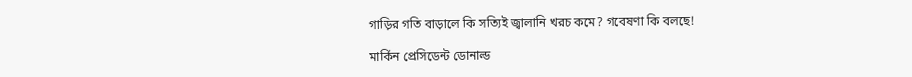গাড়ির গতি বাড়ালে কি সত্যিই জ্বালানি খরচ কমে? গবেষণা কি বলছে!

মার্কিন প্রেসিডেন্ট ডোনাল্ড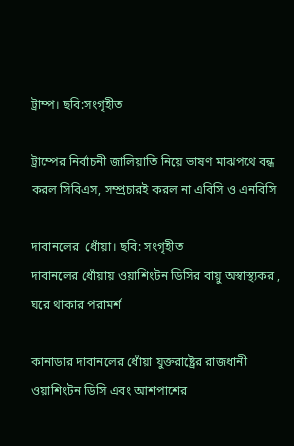ট্রাম্প। ছবি:সংগৃহীত

ট্রাম্পের নির্বাচনী জালিয়াতি নিয়ে ভাষণ মাঝপথে বন্ধ করল সিবিএস, সম্প্রচারই করল না এবিসি ও এনবিসি

দাবানলের  ধোঁয়া। ছবি: সংগৃহীত
দাবানলের ধোঁয়ায় ওয়াশিংটন ডিসির বায়ু অস্বাস্থ্যকর , ঘরে থাকার পরামর্শ

কানাডার দাবানলের ধোঁয়া যুক্তরাষ্ট্রের রাজধানী ওয়াশিংটন ডিসি এবং আশপাশের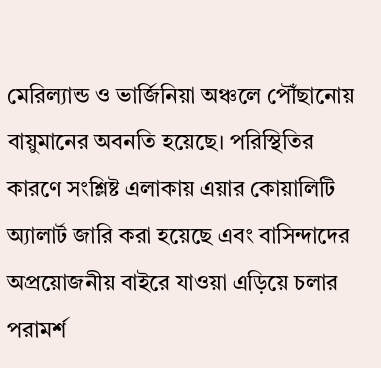মেরিল্যান্ড ও ভার্জিনিয়া অঞ্চলে পৌঁছানোয় বায়ুমানের অবনতি হয়েছে। পরিস্থিতির কারণে সংশ্লিষ্ট এলাকায় এয়ার কোয়ালিটি অ্যালার্ট জারি করা হয়েছে এবং বাসিন্দাদের অপ্রয়োজনীয় বাইরে যাওয়া এড়িয়ে চলার পরামর্শ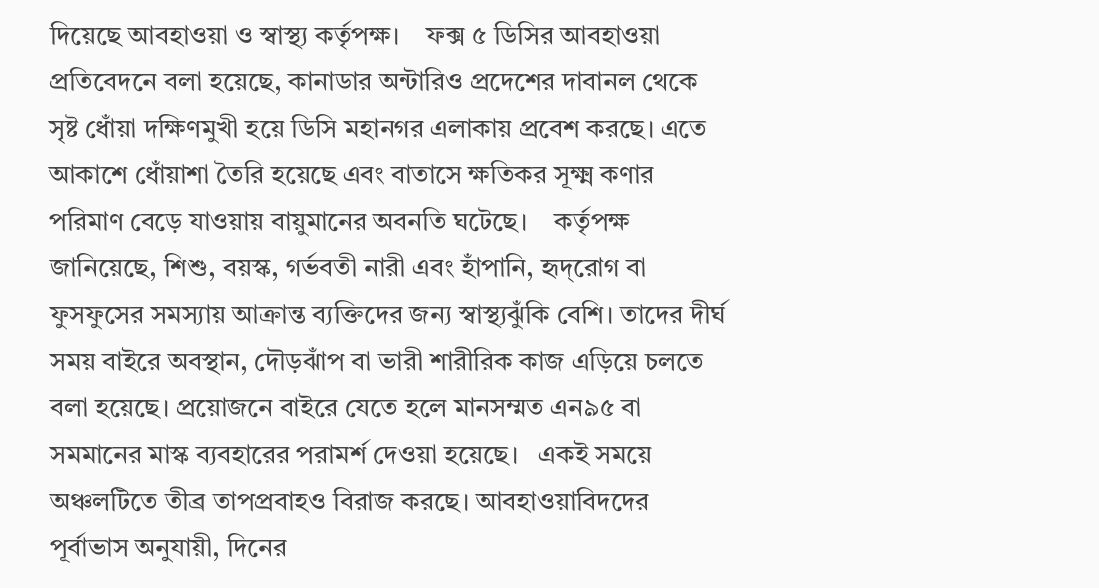দিয়েছে আবহাওয়া ও স্বাস্থ্য কর্তৃপক্ষ।    ফক্স ৫ ডিসির আবহাওয়া প্রতিবেদনে বলা হয়েছে, কানাডার অন্টারিও প্রদেশের দাবানল থেকে সৃষ্ট ধোঁয়া দক্ষিণমুখী হয়ে ডিসি মহানগর এলাকায় প্রবেশ করছে। এতে আকাশে ধোঁয়াশা তৈরি হয়েছে এবং বাতাসে ক্ষতিকর সূক্ষ্ম কণার পরিমাণ বেড়ে যাওয়ায় বায়ুমানের অবনতি ঘটেছে।    কর্তৃপক্ষ জানিয়েছে, শিশু, বয়স্ক, গর্ভবতী নারী এবং হাঁপানি, হৃদ্‌রোগ বা ফুসফুসের সমস্যায় আক্রান্ত ব্যক্তিদের জন্য স্বাস্থ্যঝুঁকি বেশি। তাদের দীর্ঘ সময় বাইরে অবস্থান, দৌড়ঝাঁপ বা ভারী শারীরিক কাজ এড়িয়ে চলতে বলা হয়েছে। প্রয়োজনে বাইরে যেতে হলে মানসম্মত এন৯৫ বা সমমানের মাস্ক ব্যবহারের পরামর্শ দেওয়া হয়েছে।   একই সময়ে অঞ্চলটিতে তীব্র তাপপ্রবাহও বিরাজ করছে। আবহাওয়াবিদদের পূর্বাভাস অনুযায়ী, দিনের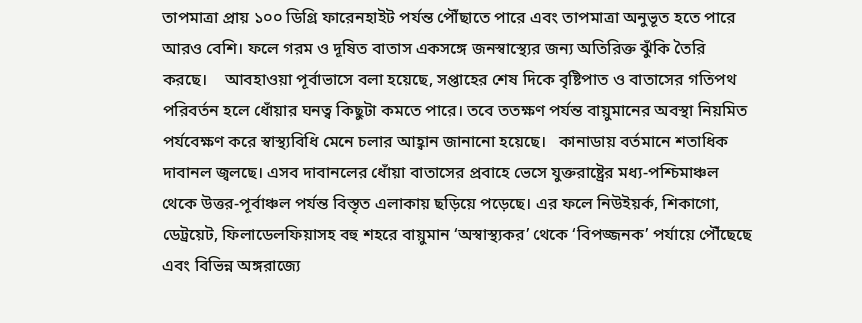তাপমাত্রা প্রায় ১০০ ডিগ্রি ফারেনহাইট পর্যন্ত পৌঁছাতে পারে এবং তাপমাত্রা অনুভূত হতে পারে আরও বেশি। ফলে গরম ও দূষিত বাতাস একসঙ্গে জনস্বাস্থ্যের জন্য অতিরিক্ত ঝুঁকি তৈরি করছে।    আবহাওয়া পূর্বাভাসে বলা হয়েছে, সপ্তাহের শেষ দিকে বৃষ্টিপাত ও বাতাসের গতিপথ পরিবর্তন হলে ধোঁয়ার ঘনত্ব কিছুটা কমতে পারে। তবে ততক্ষণ পর্যন্ত বায়ুমানের অবস্থা নিয়মিত পর্যবেক্ষণ করে স্বাস্থ্যবিধি মেনে চলার আহ্বান জানানো হয়েছে।   কানাডায় বর্তমানে শতাধিক দাবানল জ্বলছে। এসব দাবানলের ধোঁয়া বাতাসের প্রবাহে ভেসে যুক্তরাষ্ট্রের মধ্য-পশ্চিমাঞ্চল থেকে উত্তর-পূর্বাঞ্চল পর্যন্ত বিস্তৃত এলাকায় ছড়িয়ে পড়েছে। এর ফলে নিউইয়র্ক, শিকাগো, ডেট্রয়েট, ফিলাডেলফিয়াসহ বহু শহরে বায়ুমান ‘অস্বাস্থ্যকর’ থেকে ‘বিপজ্জনক’ পর্যায়ে পৌঁছেছে এবং বিভিন্ন অঙ্গরাজ্যে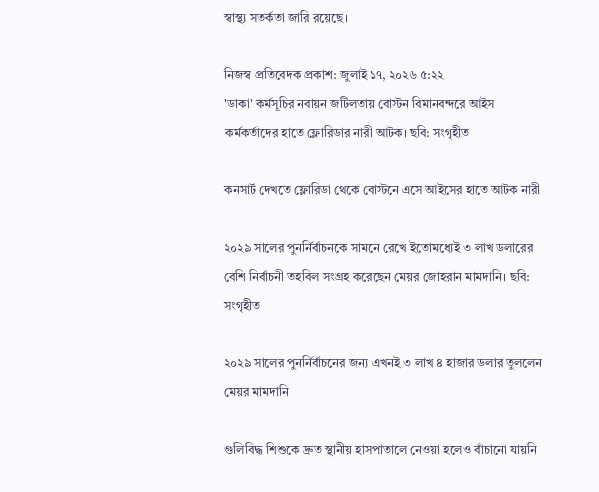স্বাস্থ্য সতর্কতা জারি রয়েছে।

নিজস্ব প্রতিবেদক প্রকাশ: জুলাই ১৭, ২০২৬ ৫:২২
'ডাকা' কর্মসূচির নবায়ন জটিলতায় বোস্টন বিমানবন্দরে আইস কর্মকর্তাদের হাতে ফ্লোরিডার নারী আটক। ছবি: সংগৃহীত

কনসার্ট দেখতে ফ্লোরিডা থেকে বোস্টনে এসে আইসের হাতে আটক নারী

২০২৯ সালের পুনর্নির্বাচনকে সামনে রেখে ইতোমধ্যেই ৩ লাখ ডলারের বেশি নির্বাচনী তহবিল সংগ্রহ করেছেন মেয়র জোহরান মামদানি। ছবি: সংগৃহীত

২০২৯ সালের পুনর্নির্বাচনের জন্য এখনই ৩ লাখ ৪ হাজার ডলার তুললেন মেয়র মামদানি

গুলিবিদ্ধ শিশুকে দ্রুত স্থানীয় হাসপাতালে নেওয়া হলেও বাঁচানো যায়নি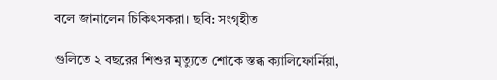বলে জানালেন চিকিৎসকরা। ছবি: সংগৃহীত

গুলিতে ২ বছরের শিশুর মৃত্যুতে শোকে স্তব্ধ ক্যালিফোর্নিয়া,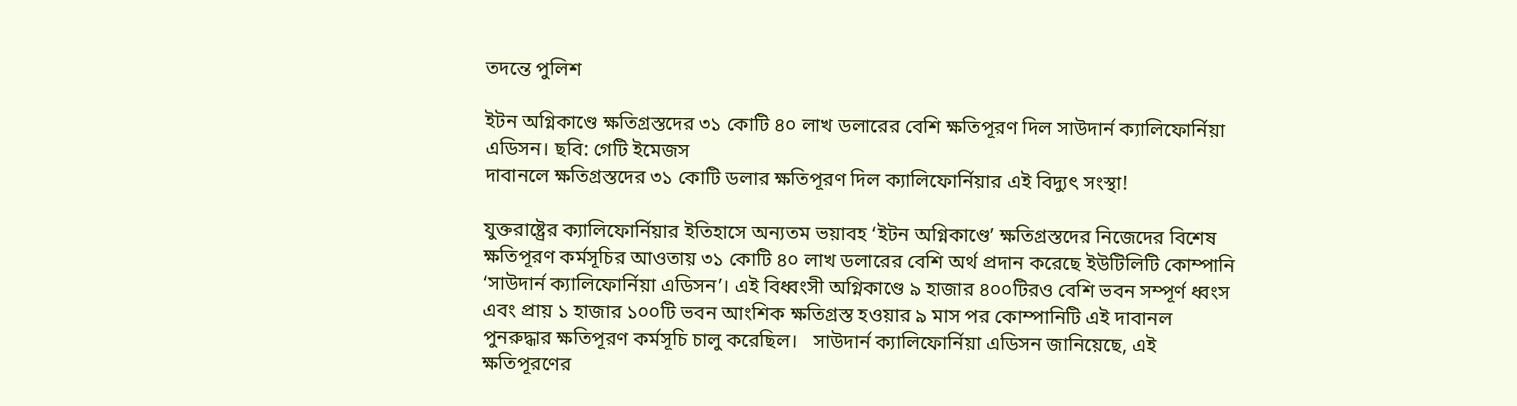তদন্তে পুলিশ

ইটন অগ্নিকাণ্ডে ক্ষতিগ্রস্তদের ৩১ কোটি ৪০ লাখ ডলারের বেশি ক্ষতিপূরণ দিল সাউদার্ন ক্যালিফোর্নিয়া এডিসন। ছবি: গেটি ইমেজস
দাবানলে ক্ষতিগ্রস্তদের ৩১ কোটি ডলার ক্ষতিপূরণ দিল ক্যালিফোর্নিয়ার এই বিদ্যুৎ সংস্থা!

যুক্তরাষ্ট্রের ক্যালিফোর্নিয়ার ইতিহাসে অন্যতম ভয়াবহ ‘ইটন অগ্নিকাণ্ডে’ ক্ষতিগ্রস্তদের নিজেদের বিশেষ ক্ষতিপূরণ কর্মসূচির আওতায় ৩১ কোটি ৪০ লাখ ডলারের বেশি অর্থ প্রদান করেছে ইউটিলিটি কোম্পানি ‘সাউদার্ন ক্যালিফোর্নিয়া এডিসন’। এই বিধ্বংসী অগ্নিকাণ্ডে ৯ হাজার ৪০০টিরও বেশি ভবন সম্পূর্ণ ধ্বংস এবং প্রায় ১ হাজার ১০০টি ভবন আংশিক ক্ষতিগ্রস্ত হওয়ার ৯ মাস পর কোম্পানিটি এই দাবানল পুনরুদ্ধার ক্ষতিপূরণ কর্মসূচি চালু করেছিল।   সাউদার্ন ক্যালিফোর্নিয়া এডিসন জানিয়েছে, এই ক্ষতিপূরণের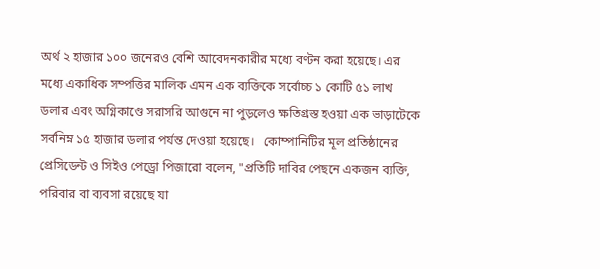অর্থ ২ হাজার ১০০ জনেরও বেশি আবেদনকারীর মধ্যে বণ্টন করা হয়েছে। এর মধ্যে একাধিক সম্পত্তির মালিক এমন এক ব্যক্তিকে সর্বোচ্চ ১ কোটি ৫১ লাখ ডলার এবং অগ্নিকাণ্ডে সরাসরি আগুনে না পুড়লেও ক্ষতিগ্রস্ত হওয়া এক ভাড়াটেকে সর্বনিম্ন ১৫ হাজার ডলার পর্যন্ত দেওয়া হয়েছে।   কোম্পানিটির মূল প্রতিষ্ঠানের প্রেসিডেন্ট ও সিইও পেড্রো পিজারো বলেন, "প্রতিটি দাবির পেছনে একজন ব্যক্তি, পরিবার বা ব্যবসা রয়েছে যা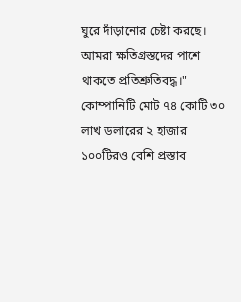ঘুরে দাঁড়ানোর চেষ্টা করছে। আমরা ক্ষতিগ্রস্তদের পাশে থাকতে প্রতিশ্রুতিবদ্ধ।" কোম্পানিটি মোট ৭৪ কোটি ৩০ লাখ ডলারের ২ হাজার ১০০টিরও বেশি প্রস্তাব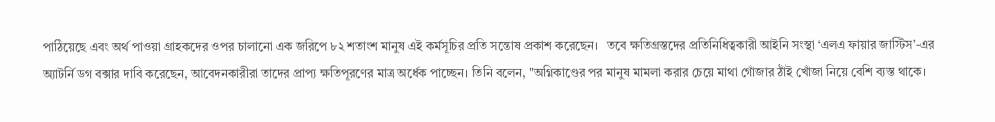পাঠিয়েছে এবং অর্থ পাওয়া গ্রাহকদের ওপর চালানো এক জরিপে ৮২ শতাংশ মানুষ এই কর্মসূচির প্রতি সন্তোষ প্রকাশ করেছেন।   তবে ক্ষতিগ্রস্তদের প্রতিনিধিত্বকারী আইনি সংস্থা ‘এলএ ফায়ার জাস্টিস’-এর অ্যাটর্নি ডগ বক্সার দাবি করেছেন, আবেদনকারীরা তাদের প্রাপ্য ক্ষতিপূরণের মাত্র অর্ধেক পাচ্ছেন। তিনি বলেন, "অগ্নিকাণ্ডের পর মানুষ মামলা করার চেয়ে মাথা গোঁজার ঠাঁই খোঁজা নিয়ে বেশি ব্যস্ত থাকে।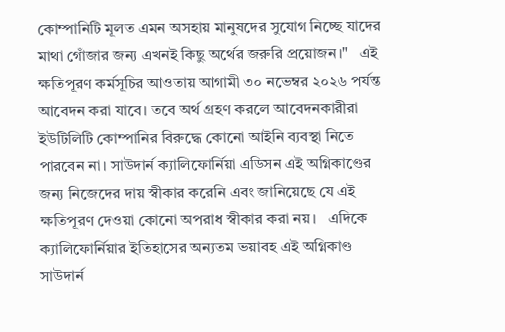কোম্পানিটি মূলত এমন অসহায় মানুষদের সুযোগ নিচ্ছে যাদের মাথা গোঁজার জন্য এখনই কিছু অর্থের জরুরি প্রয়োজন।"   এই ক্ষতিপূরণ কর্মসূচির আওতায় আগামী ৩০ নভেম্বর ২০২৬ পর্যন্ত আবেদন করা যাবে। তবে অর্থ গ্রহণ করলে আবেদনকারীরা ইউটিলিটি কোম্পানির বিরুদ্ধে কোনো আইনি ব্যবস্থা নিতে পারবেন না। সাউদার্ন ক্যালিফোর্নিয়া এডিসন এই অগ্নিকাণ্ডের জন্য নিজেদের দায় স্বীকার করেনি এবং জানিয়েছে যে এই ক্ষতিপূরণ দেওয়া কোনো অপরাধ স্বীকার করা নয়।   এদিকে ক্যালিফোর্নিয়ার ইতিহাসের অন্যতম ভয়াবহ এই অগ্নিকাণ্ড সাউদার্ন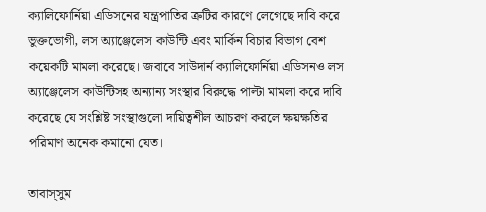ক্যালিফোর্নিয়া এডিসনের যন্ত্রপাতির ত্রুটির কারণে লেগেছে দাবি করে ভুক্তভোগী, লস অ্যাঞ্জেলেস কাউন্টি এবং মার্কিন বিচার বিভাগ বেশ কয়েকটি মামলা করেছে। জবাবে সাউদার্ন ক্যালিফোর্নিয়া এডিসনও লস অ্যাঞ্জেলেস কাউন্টিসহ অন্যান্য সংস্থার বিরুদ্ধে পাল্টা মামলা করে দাবি করেছে যে সংশ্লিষ্ট সংস্থাগুলো দায়িত্বশীল আচরণ করলে ক্ষয়ক্ষতির পরিমাণ অনেক কমানো যেত।

তাবাস্সুম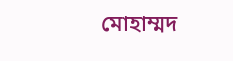মোহাম্মদ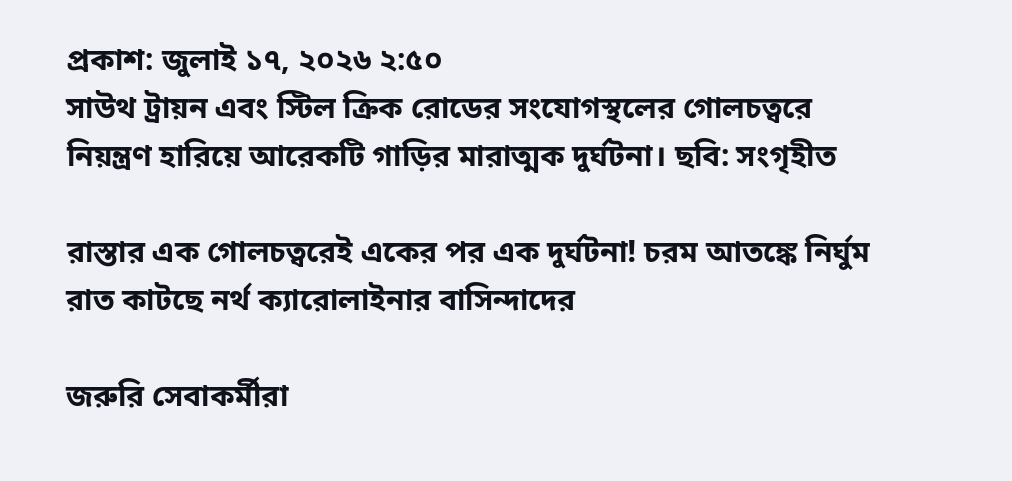প্রকাশ: জুলাই ১৭, ২০২৬ ২:৫০
সাউথ ট্রায়ন এবং স্টিল ক্রিক রোডের সংযোগস্থলের গোলচত্বরে নিয়ন্ত্রণ হারিয়ে আরেকটি গাড়ির মারাত্মক দুর্ঘটনা। ছবি: সংগৃহীত

রাস্তার এক গোলচত্বরেই একের পর এক দুর্ঘটনা! চরম আতঙ্কে নির্ঘুম রাত কাটছে নর্থ ক্যারোলাইনার বাসিন্দাদের

জরুরি সেবাকর্মীরা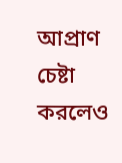আপ্রাণ চেষ্টা করলেও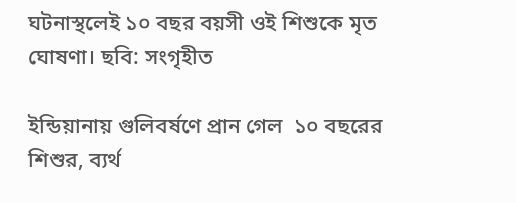ঘটনাস্থলেই ১০ বছর বয়সী ওই শিশুকে মৃত ঘোষণা। ছবি: সংগৃহীত

ইন্ডিয়ানায় গুলিবর্ষণে প্রান গেল  ১০ বছরের শিশুর, ব্যর্থ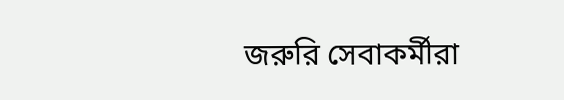জরুরি সেবাকর্মীরা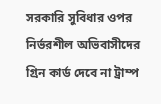সরকারি সুবিধার ওপর নির্ভরশীল অভিবাসীদের গ্রিন কার্ড দেবে না ট্রাম্প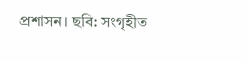প্রশাসন। ছবি: সংগৃহীত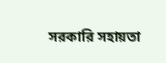সরকারি সহায়তা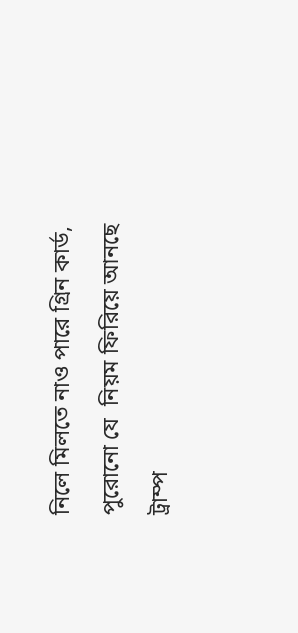নিলে মিলতে নাও পারে গ্রিন কার্ড, পুরোনো যে  নিয়ম ফিরিয়ে আনছে ট্রাম্প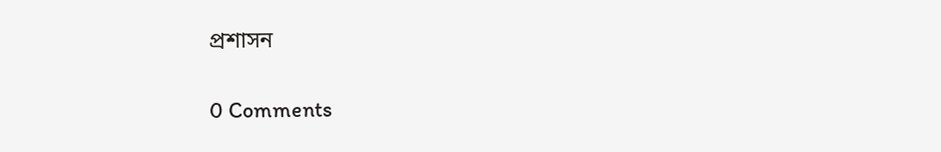প্রশাসন

0 Comments